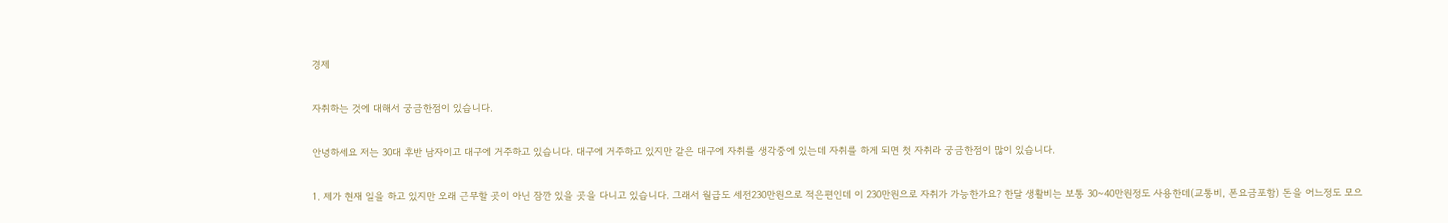경제

자취하는 것에 대해서 궁금한점이 있습니다.

안녕하세요 저는 30대 후반 남자이고 대구에 거주하고 있습니다. 대구에 거주하고 있지만 같은 대구에 자취를 생각중에 있는데 자취를 하게 되면 첫 자취라 궁금한점이 많이 있습니다.

1. 제가 현재 일을 하고 있지만 오래 근무할 곳이 아닌 잠깐 있을 곳을 다니고 있습니다. 그래서 월급도 세전230만원으로 적은편인데 이 230만원으로 자취가 가능한가요? 한달 생활비는 보통 30~40만원정도 사용한데(교통비, 폰요금포함) 돈을 어느정도 모으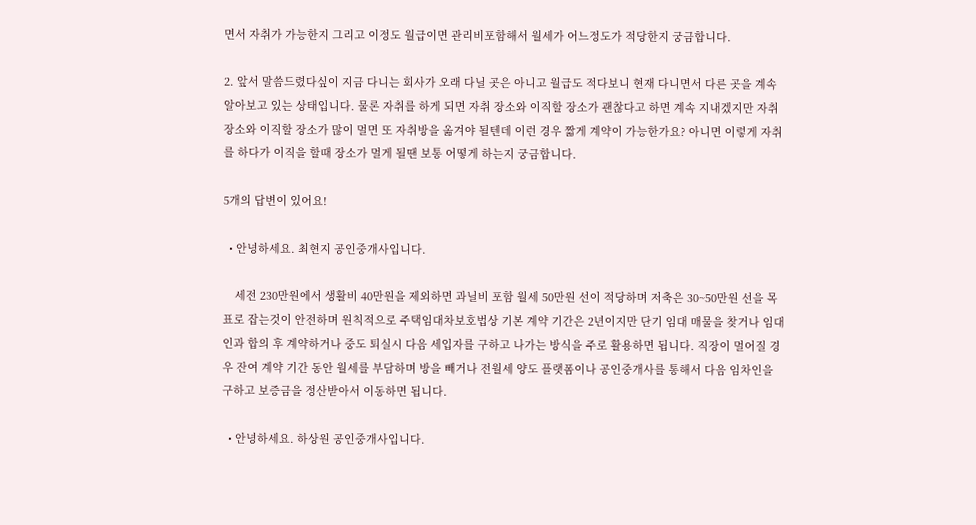면서 자취가 가능한지 그리고 이정도 월급이면 관리비포함해서 월세가 어느정도가 적당한지 궁금합니다.

2. 앞서 말씀드렸다싶이 지금 다니는 회사가 오래 다닐 곳은 아니고 월급도 적다보니 현재 다니면서 다른 곳을 계속 알아보고 있는 상태입니다. 물론 자취를 하게 되면 자취 장소와 이직할 장소가 괜찮다고 하면 계속 지내겠지만 자취장소와 이직할 장소가 많이 멀면 또 자취방을 옮겨야 될텐데 이런 경우 짧게 계약이 가능한가요? 아니면 이렇게 자취를 하다가 이직을 할때 장소가 멀게 될땐 보통 어떻게 하는지 궁금합니다.

5개의 답변이 있어요!

  • 안녕하세요. 최현지 공인중개사입니다.

    세전 230만원에서 생활비 40만원을 제외하면 과닐비 포함 월세 50만원 선이 적당하며 저축은 30~50만원 선을 목표로 잡는것이 안전하며 원칙적으로 주택임대차보호법상 기본 계약 기간은 2년이지만 단기 임대 매물을 찾거나 임대인과 합의 후 계약하거나 중도 퇴실시 다음 세입자를 구하고 나가는 방식을 주로 활용하면 됩니다. 직장이 멀어질 경우 잔여 계약 기간 동안 월세를 부담하며 방을 빼거나 전월세 양도 플랫폼이나 공인중개사를 통해서 다음 임차인을 구하고 보증금을 정산받아서 이동하면 됩니다.

  • 안녕하세요. 하상원 공인중개사입니다.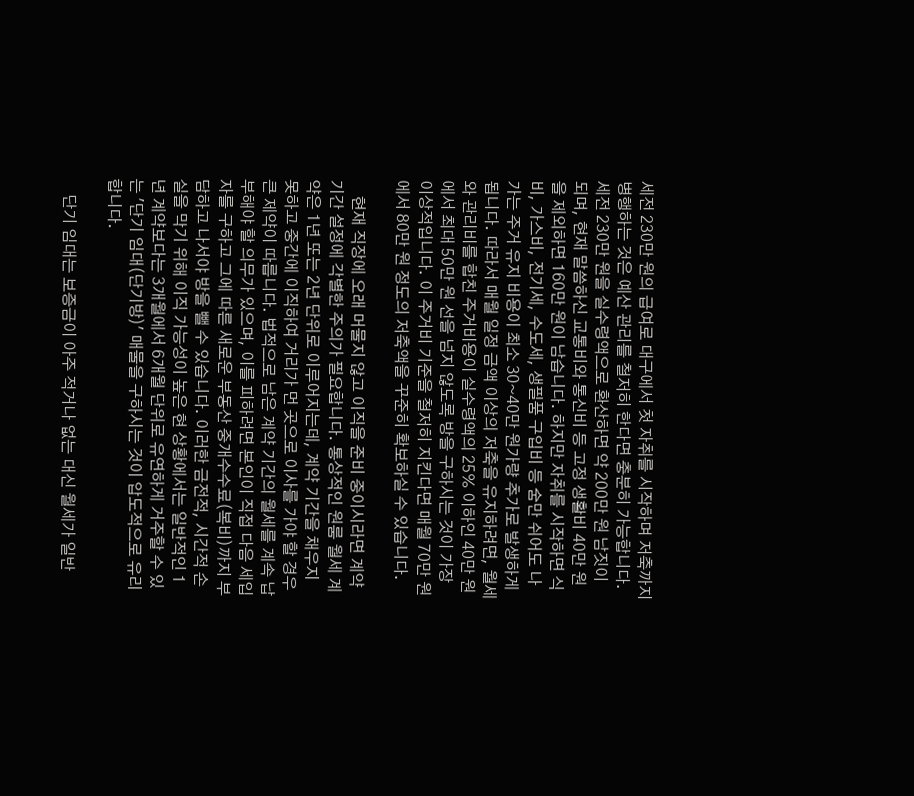세전 230만 원의 급여로 대구에서 첫 자취를 시작하며 저축까지 병행하는 것은 예산 관리를 철저히 한다면 충분히 가능합니다. 세전 230만 원을 실수령액으로 환산하면 약 200만 원 남짓이 되며, 현재 말씀하신 교통비와 통신비 등 고정 생활비 40만 원을 제외하면 160만 원이 남습니다. 하지만 자취를 시작하면 식비, 가스비, 전기세, 수도세, 생필품 구입비 등 숨만 쉬어도 나가는 주거 유지 비용이 최소 30~40만 원가량 추가로 발생하게 됩니다. 따라서 매월 일정 금액 이상의 저축을 유지하려면, 월세와 관리비를 합친 주거비용이 실수령액의 25% 이하인 40만 원에서 최대 50만 원 선을 넘지 않도록 방을 구하시는 것이 가장 이상적입니다. 이 주거비 기준을 철저히 지킨다면 매월 70만 원에서 80만 원 정도의 저축액을 꾸준히 확보하실 수 있습니다.

    현재 직장에 오래 머물지 않고 이직을 준비 중이시라면 계약 기간 설정에 각별한 주의가 필요합니다. 통상적인 원룸 월세 계약은 1년 또는 2년 단위로 이루어지는데, 계약 기간을 채우지 못하고 중간에 이직하여 거리가 먼 곳으로 이사를 가야 할 경우 큰 제약이 따릅니다. 법적으로 남은 계약 기간의 월세를 계속 납부해야 할 의무가 있으며, 이를 피하려면 본인이 직접 다음 세입자를 구하고 그에 따른 새로운 부동산 중개수수료(복비)까지 부담하고 나서야 방을 뺄 수 있습니다. 이러한 금전적, 시간적 손실을 막기 위해 이직 가능성이 높은 현 상황에서는 일반적인 1년 계약보다는 3개월에서 6개월 단위로 유연하게 거주할 수 있는 '단기 임대(단기방)' 매물을 구하시는 것이 압도적으로 유리합니다.

    단기 임대는 보증금이 아주 적거나 없는 대신 월세가 일반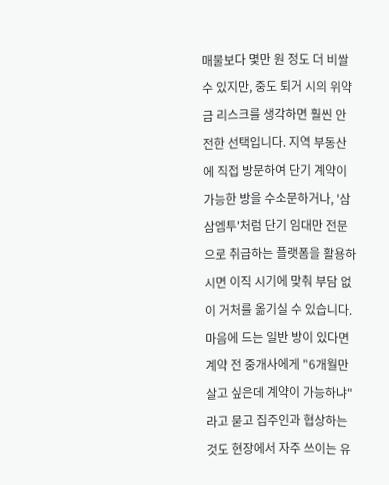매물보다 몇만 원 정도 더 비쌀 수 있지만, 중도 퇴거 시의 위약금 리스크를 생각하면 훨씬 안전한 선택입니다. 지역 부동산에 직접 방문하여 단기 계약이 가능한 방을 수소문하거나, '삼삼엠투'처럼 단기 임대만 전문으로 취급하는 플랫폼을 활용하시면 이직 시기에 맞춰 부담 없이 거처를 옮기실 수 있습니다. 마음에 드는 일반 방이 있다면 계약 전 중개사에게 "6개월만 살고 싶은데 계약이 가능하냐"라고 묻고 집주인과 협상하는 것도 현장에서 자주 쓰이는 유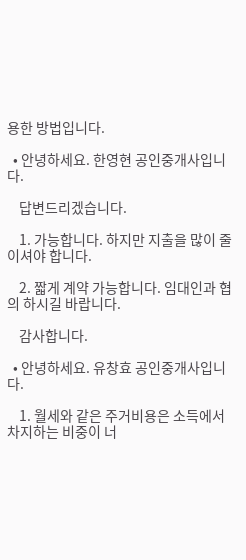용한 방법입니다.

  • 안녕하세요. 한영현 공인중개사입니다.

    답변드리겠습니다.

    1. 가능합니다. 하지만 지출을 많이 줄이셔야 합니다.

    2. 짧게 계약 가능합니다. 임대인과 협의 하시길 바랍니다.

    감사합니다.

  • 안녕하세요. 유창효 공인중개사입니다.

    1. 월세와 같은 주거비용은 소득에서 차지하는 비중이 너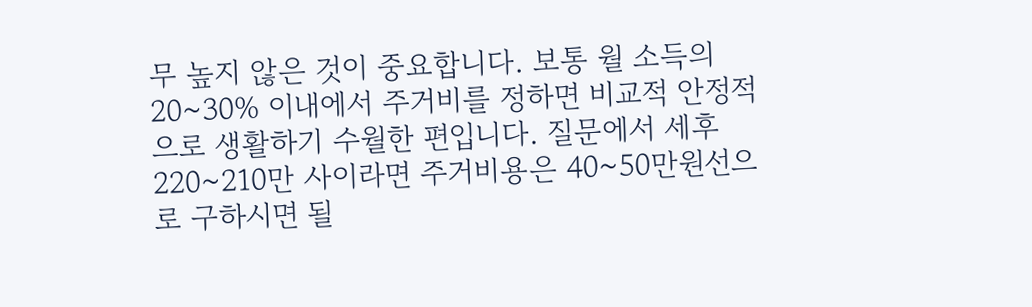무 높지 않은 것이 중요합니다. 보통 월 소득의 20~30% 이내에서 주거비를 정하면 비교적 안정적으로 생활하기 수월한 편입니다. 질문에서 세후 220~210만 사이라면 주거비용은 40~50만원선으로 구하시면 될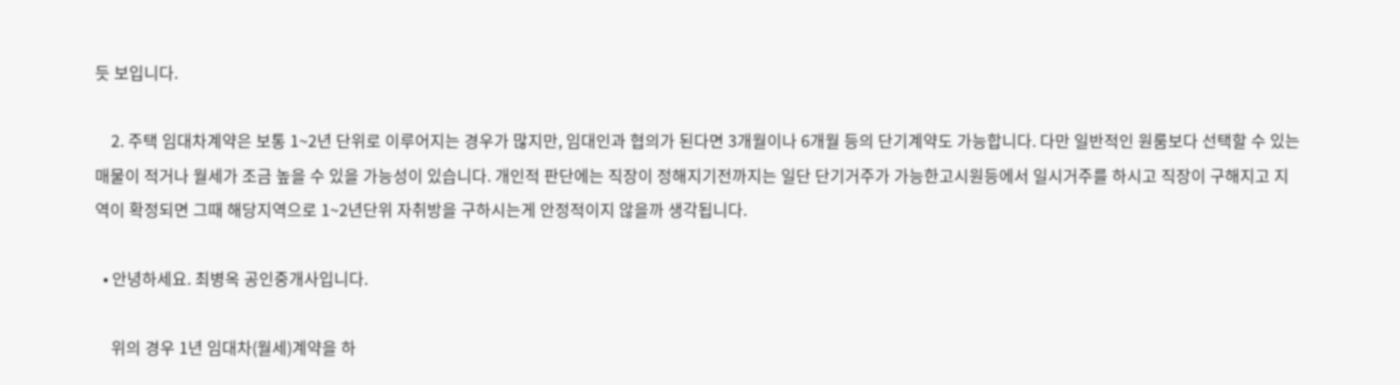듯 보입니다.

    2. 주택 임대차계약은 보통 1~2년 단위로 이루어지는 경우가 많지만, 임대인과 협의가 된다면 3개월이나 6개월 등의 단기계약도 가능합니다. 다만 일반적인 원룸보다 선택할 수 있는 매물이 적거나 월세가 조금 높을 수 있을 가능성이 있습니다. 개인적 판단에는 직장이 정해지기전까지는 일단 단기거주가 가능한고시원등에서 일시거주를 하시고 직장이 구해지고 지역이 확정되면 그때 해당지역으로 1~2년단위 자취방을 구하시는게 안정적이지 않을까 생각됩니다.

  • 안녕하세요. 최병옥 공인중개사입니다.

    위의 경우 1년 임대차(월세)계약을 하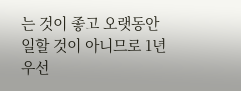는 것이 좋고 오랫동안 일할 것이 아니므로 1년 우선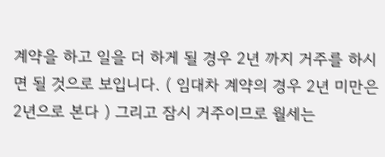계약을 하고 일을 더 하게 될 경우 2년 까지 거주를 하시면 될 것으로 보입니다. ( 임대차 계약의 경우 2년 미만은 2년으로 본다 ) 그리고 잠시 거주이므로 월세는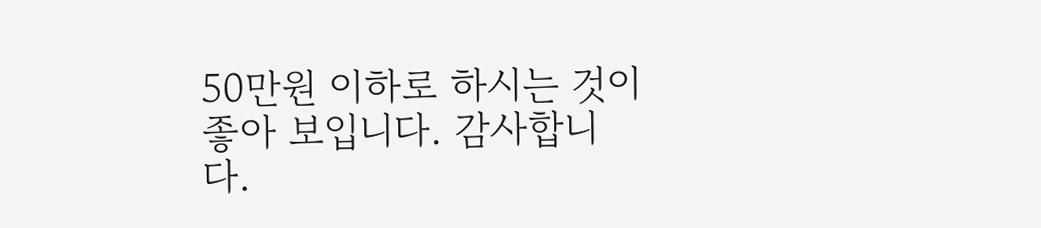50만원 이하로 하시는 것이 좋아 보입니다. 감사합니다.